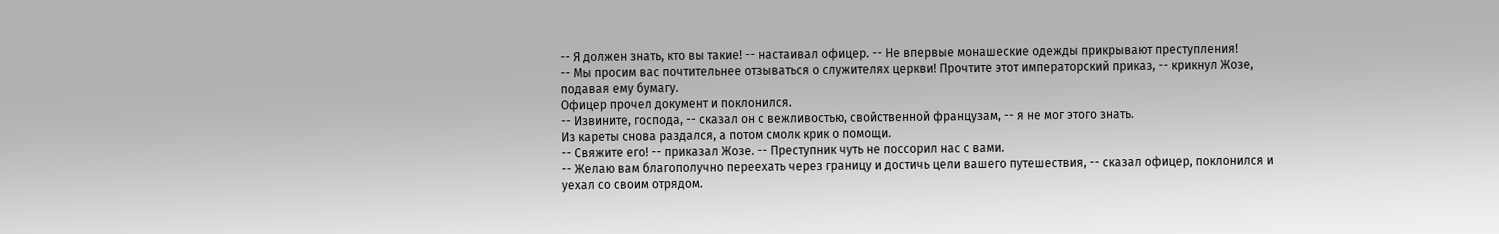-- Я должен знать, кто вы такие! -- настаивал офицер. -- Не впервые монашеские одежды прикрывают преступления!
-- Мы просим вас почтительнее отзываться о служителях церкви! Прочтите этот императорский приказ, -- крикнул Жозе, подавая ему бумагу.
Офицер прочел документ и поклонился.
-- Извините, господа, -- сказал он с вежливостью, свойственной французам, -- я не мог этого знать.
Из кареты снова раздался, а потом смолк крик о помощи.
-- Свяжите его! -- приказал Жозе. -- Преступник чуть не поссорил нас с вами.
-- Желаю вам благополучно переехать через границу и достичь цели вашего путешествия, -- сказал офицер, поклонился и уехал со своим отрядом.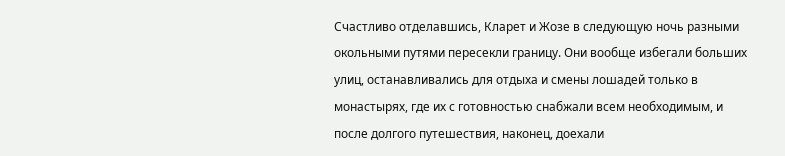Счастливо отделавшись, Кларет и Жозе в следующую ночь разными окольными путями пересекли границу. Они вообще избегали больших улиц, останавливались для отдыха и смены лошадей только в монастырях, где их с готовностью снабжали всем необходимым, и после долгого путешествия, наконец, доехали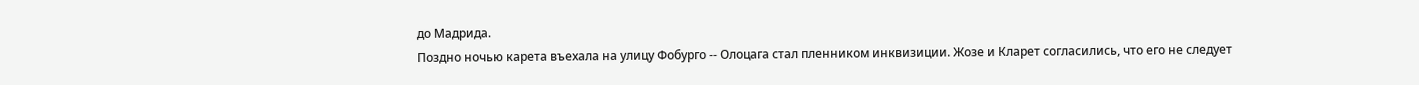до Мадрида.
Поздно ночью карета въехала на улицу Фобурго -- Олоцага стал пленником инквизиции. Жозе и Кларет согласились, что его не следует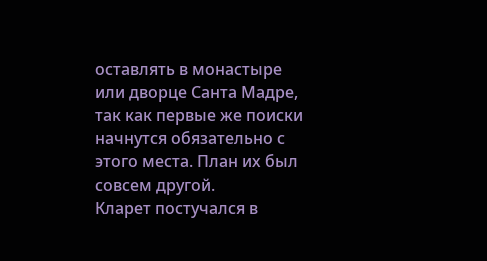оставлять в монастыре или дворце Санта Мадре, так как первые же поиски начнутся обязательно с этого места. План их был совсем другой.
Кларет постучался в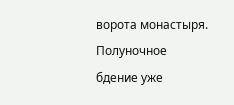ворота монастыря. Полуночное бдение уже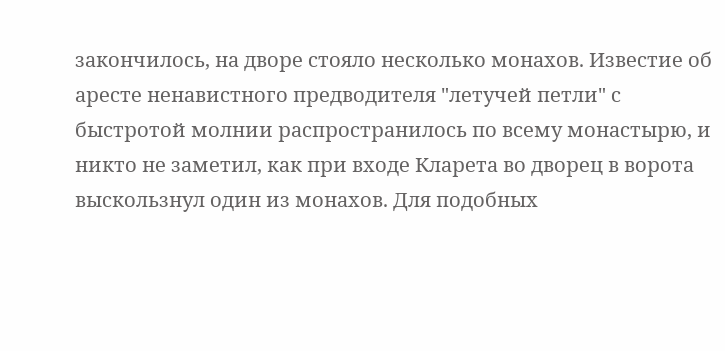закончилось, на дворе стояло несколько монахов. Известие об аресте ненавистного предводителя "летучей петли" с быстротой молнии распространилось по всему монастырю, и никто не заметил, как при входе Кларета во дворец в ворота выскользнул один из монахов. Для подобных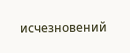исчезновений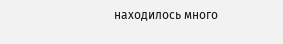находилось много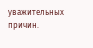уважительных причин.